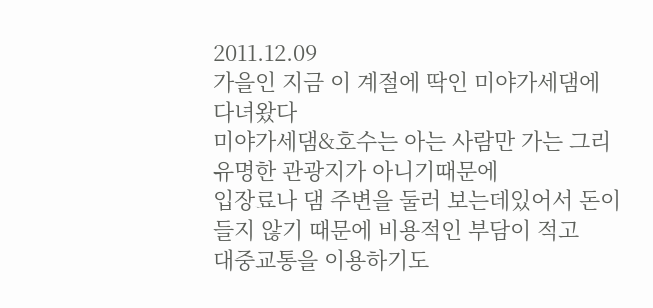2011.12.09
가을인 지금 이 계절에 딱인 미야가세댐에 다녀왔다
미야가세댐&호수는 아는 사람만 가는 그리 유명한 관광지가 아니기때문에
입장료나 댐 주변을 둘러 보는데있어서 돈이 들지 않기 때문에 비용적인 부담이 적고
대중교통을 이용하기도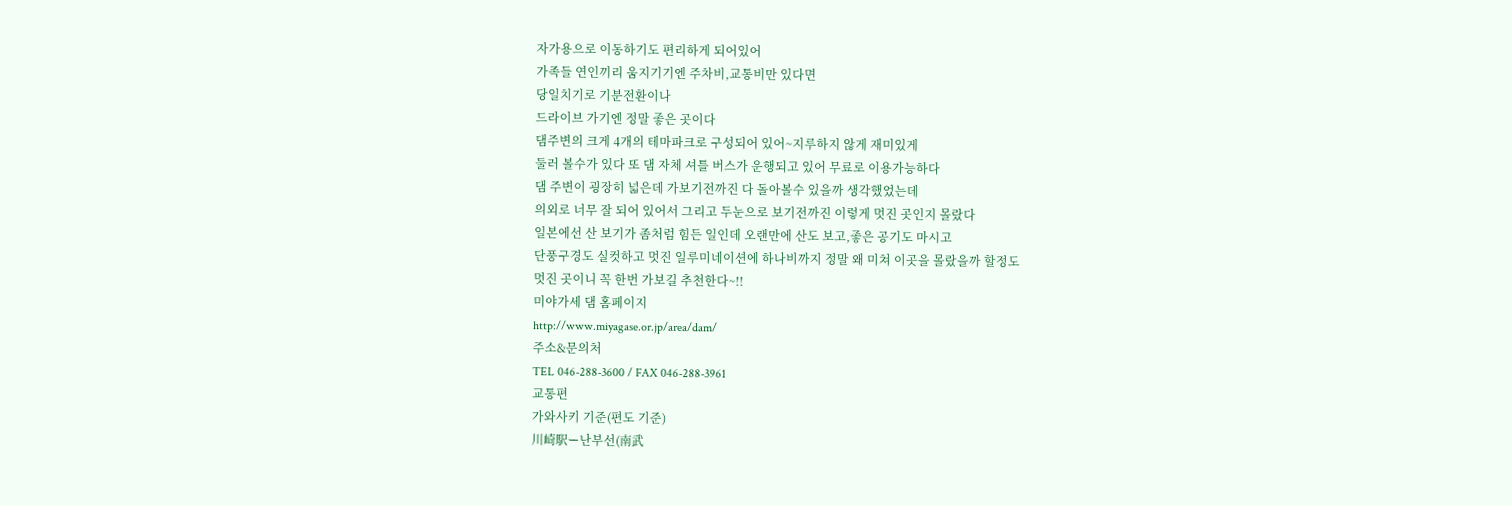자가용으로 이동하기도 편리하게 되어있어
가족들 연인끼리 움지기기엔 주차비,교통비만 있다면
당일치기로 기분전환이나
드라이브 가기엔 정말 좋은 곳이다
댐주변의 크게 4개의 테마파크로 구성되어 있어~지루하지 않게 재미있게
둘러 볼수가 있다 또 댐 자체 셔틀 버스가 운행되고 있어 무료로 이용가능하다
댐 주변이 굉장히 넓은데 가보기전까진 다 돌아볼수 있을까 생각했었는데
의외로 너무 잘 되어 있어서 그리고 두눈으로 보기전까진 이렇게 멋진 곳인지 몰랐다
일본에선 산 보기가 좀처럼 힘든 일인데 오랜만에 산도 보고,좋은 공기도 마시고
단풍구경도 실컷하고 멋진 일루미네이션에 하나비까지 정말 왜 미쳐 이곳을 몰랐을까 할정도
멋진 곳이니 꼭 한번 가보길 추천한다~!!
미야가세 댐 홈페이지
http://www.miyagase.or.jp/area/dam/
주소&문의처
TEL 046-288-3600 / FAX 046-288-3961
교통편
가와사키 기준(편도 기준)
川崎駅ー난부선(南武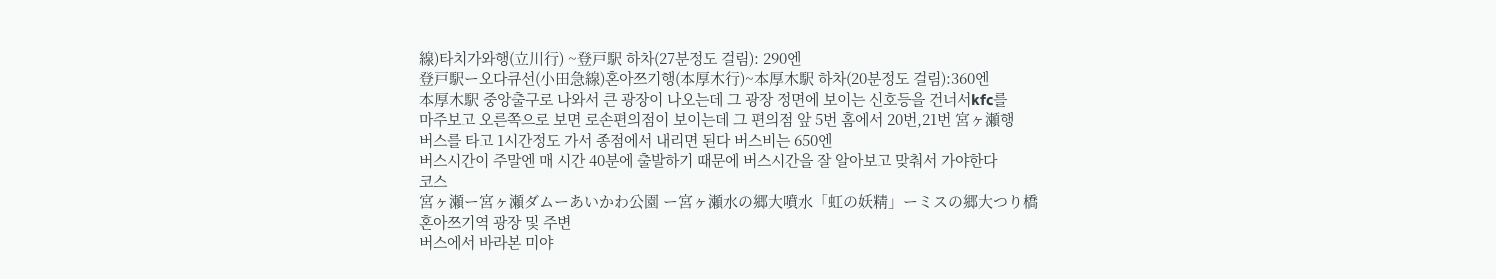線)타치가와행(立川行) ~登戸駅 하차(27분정도 걸림): 290엔
登戸駅ー오다큐선(小田急線)혼아쯔기행(本厚木行)~本厚木駅 하차(20분정도 걸림):360엔
本厚木駅 중앙출구로 나와서 큰 광장이 나오는데 그 광장 정면에 보이는 신호등을 건너서kfc를
마주보고 오른쪽으로 보면 로손편의점이 보이는데 그 편의점 앞 5번 홈에서 20번,21번 宮ヶ瀬행
버스를 타고 1시간정도 가서 종점에서 내리면 된다 버스비는 650엔
버스시간이 주말엔 매 시간 40분에 출발하기 때문에 버스시간을 잘 알아보고 맞춰서 가야한다
코스
宮ヶ瀬ー宮ヶ瀬ダムーあいかわ公園 ー宮ヶ瀬水の郷大噴水「虹の妖精」ーミスの郷大つり橋
혼아쯔기역 광장 및 주변
버스에서 바라본 미야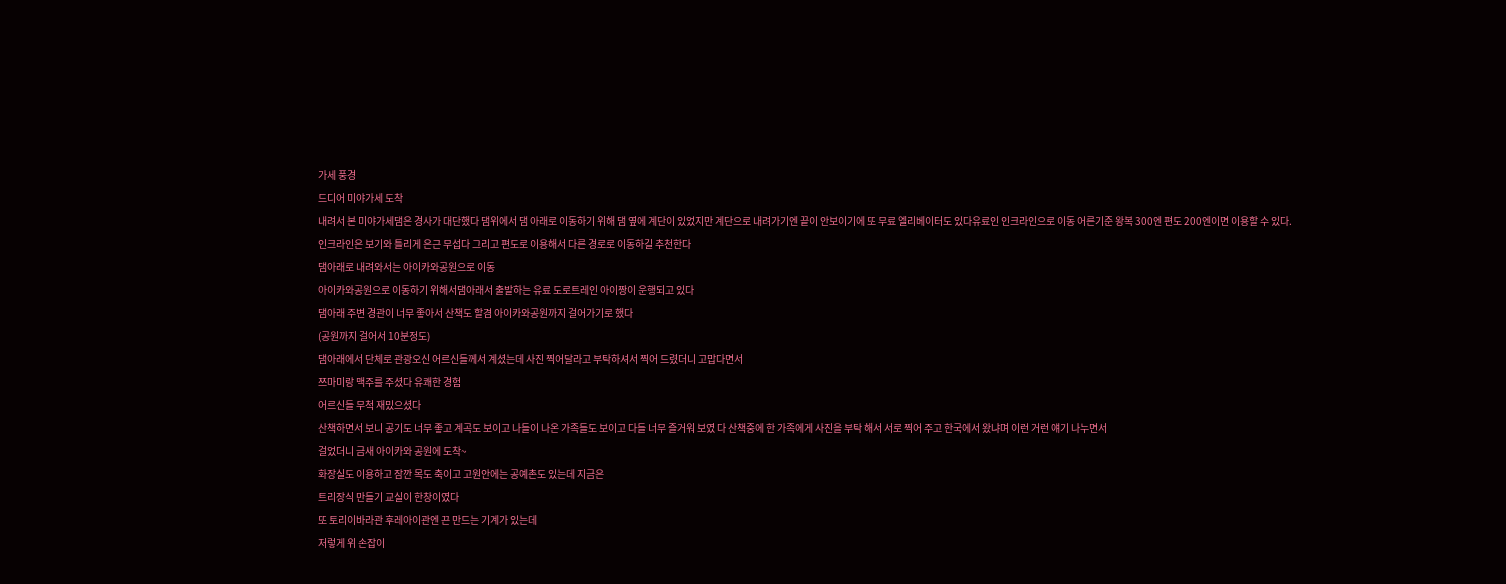가세 풍경
드디어 미야가세 도착
내려서 본 미야가세댐은 경사가 대단했다 댐위에서 댐 아래로 이동하기 위해 댐 옆에 계단이 있었지만 계단으로 내려가기엔 끝이 안보이기에 또 무료 엘리베이터도 있다유료인 인크라인으로 이동 어른기준 왕복 300엔 편도 200엔이면 이용할 수 있다.
인크라인은 보기와 틀리게 은근 무섭다 그리고 편도로 이용해서 다른 경로로 이동하길 추천한다
댐아래로 내려와서는 아이카와공원으로 이동
아이카와공원으로 이동하기 위해서댐아래서 출발하는 유료 도로트레인 아이짱이 운행되고 있다
댐아래 주변 경관이 너무 좋아서 산책도 할겸 아이카와공원까지 걸어가기로 했다
(공원까지 걸어서 10분정도)
댐아래에서 단체로 관광오신 어르신들께서 계셨는데 사진 찍어달라고 부탁하셔서 찍어 드렸더니 고맙다면서
쯔마미랑 맥주를 주셨다 유쾌한 경험
어르신들 무척 재밌으셨다
산책하면서 보니 공기도 너무 좋고 계곡도 보이고 나들이 나온 가족들도 보이고 다들 너무 즐거워 보였 다 산책중에 한 가족에게 사진을 부탁 해서 서로 찍어 주고 한국에서 왔냐며 이런 거런 얘기 나누면서
걸었더니 금새 아이카와 공원에 도착~
화장실도 이용하고 잠깐 목도 축이고 고원안에는 공예촌도 있는데 지금은
트리장식 만들기 교실이 한창이였다
또 토리이바라관 후레아이관엔 끈 만드는 기계가 있는데
저렇게 위 손잡이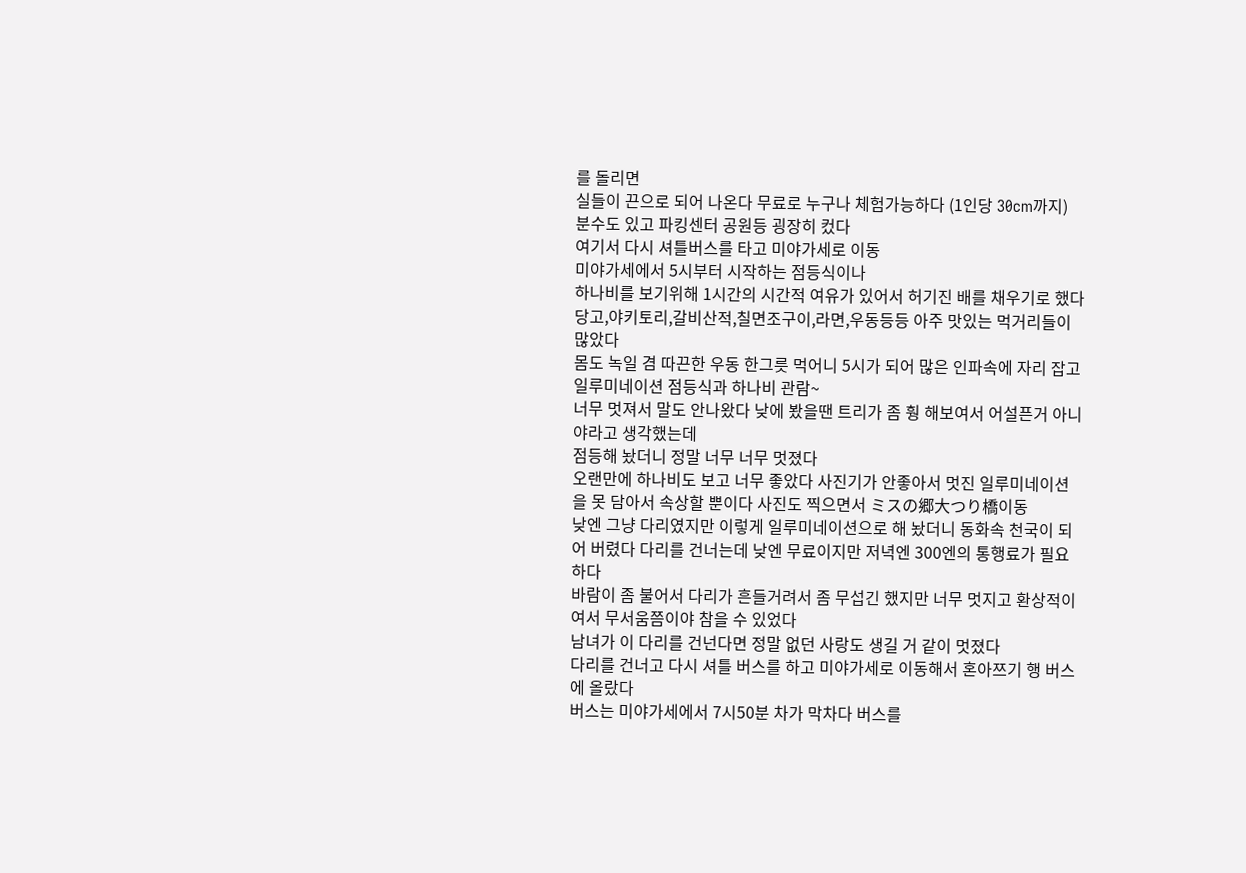를 돌리면
실들이 끈으로 되어 나온다 무료로 누구나 체험가능하다 (1인당 30cm까지)
분수도 있고 파킹센터 공원등 굉장히 컸다
여기서 다시 셔틀버스를 타고 미야가세로 이동
미야가세에서 5시부터 시작하는 점등식이나
하나비를 보기위해 1시간의 시간적 여유가 있어서 허기진 배를 채우기로 했다
당고,야키토리,갈비산적,칠면조구이,라면,우동등등 아주 맛있는 먹거리들이 많았다
몸도 녹일 겸 따끈한 우동 한그릇 먹어니 5시가 되어 많은 인파속에 자리 잡고
일루미네이션 점등식과 하나비 관람~
너무 멋져서 말도 안나왔다 낮에 봤을땐 트리가 좀 훵 해보여서 어설픈거 아니야라고 생각했는데
점등해 놨더니 정말 너무 너무 멋졌다
오랜만에 하나비도 보고 너무 좋았다 사진기가 안좋아서 멋진 일루미네이션을 못 담아서 속상할 뿐이다 사진도 찍으면서 ミスの郷大つり橋이동
낮엔 그냥 다리였지만 이렇게 일루미네이션으로 해 놨더니 동화속 천국이 되어 버렸다 다리를 건너는데 낮엔 무료이지만 저녁엔 300엔의 통행료가 필요하다
바람이 좀 불어서 다리가 흔들거려서 좀 무섭긴 했지만 너무 멋지고 환상적이여서 무서움쯤이야 참을 수 있었다
남녀가 이 다리를 건넌다면 정말 없던 사랑도 생길 거 같이 멋졌다
다리를 건너고 다시 셔틀 버스를 하고 미야가세로 이동해서 혼아쯔기 행 버스에 올랐다
버스는 미야가세에서 7시50분 차가 막차다 버스를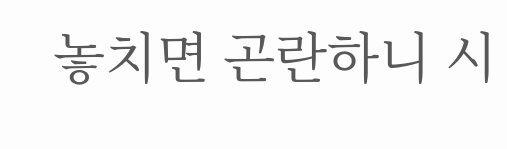놓치면 곤란하니 시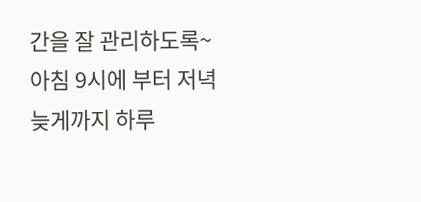간을 잘 관리하도록~
아침 9시에 부터 저녁 늦게까지 하루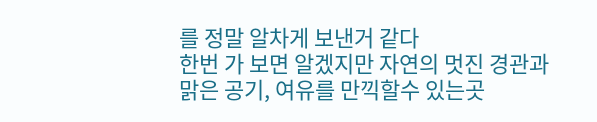를 정말 알차게 보낸거 같다
한번 가 보면 알겠지만 자연의 멋진 경관과 맑은 공기, 여유를 만끽할수 있는곳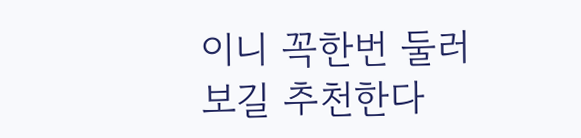이니 꼭한번 둘러보길 추천한다